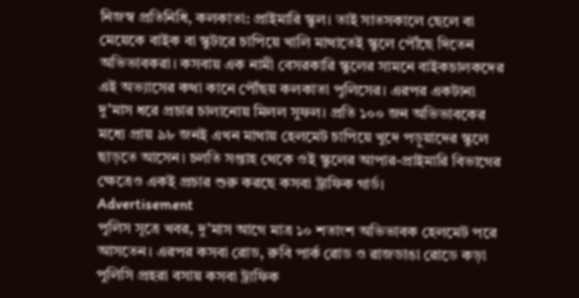নিজস্ব প্রতিনিধি, কলকাতা: প্রাইমারি স্কুল। তাই সাতসকালে ছেলে বা মেয়েকে বাইক বা স্কুটারে চাপিয়ে খালি মাথাতেই স্কুলে পৌঁছে দিতেন অভিভাবকরা। কসবায় এক নামী বেসরকারি স্কুলের সামনে বাইকচালকদের এই অভ্যাসের কথা কানে পৌঁছয় কলকাতা পুলিসের। এরপর একটানা দু’মাস ধরে প্রচার চালানোয় মিলল সুফল। প্রতি ১০০ জন অভিভাবকের মধ্যে প্রায় ৯৮ জনই এখন মাথায় হেলমেট চাপিয়ে খুদে পড়ুয়াদের স্কুলে ছাড়তে আসেন। চলতি সপ্তাহ থেকে ওই স্কুলের আপার-প্রাইমারি বিভাগের ক্ষেত্রেও একই প্রচার শুরু করছে কসবা ট্রাফিক গার্ড।
Advertisement
পুলিস সূত্রে খবর, দু’মাস আগে মাত্র ১০ শতাংশ অভিভাবক হেলমেট পরে আসতেন। এরপর কসবা রোড, রুবি পার্ক রোড ও রাজডাঙা রোডে কড়া পুলিসি প্রহরা বসায় কসবা ট্রাফিক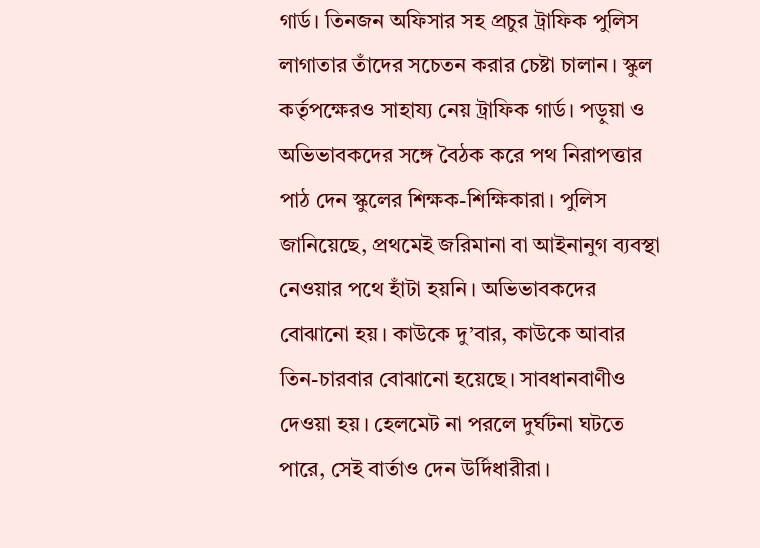গার্ড। তিনজন অফিসার সহ প্রচুর ট্রাফিক পুলিস লাগাতার তাঁদের সচেতন করার চেষ্টা চালান। স্কুল কর্তৃপক্ষেরও সাহায্য নেয় ট্রাফিক গার্ড। পড়ুয়া ও অভিভাবকদের সঙ্গে বৈঠক করে পথ নিরাপত্তার পাঠ দেন স্কুলের শিক্ষক-শিক্ষিকারা। পুলিস জানিয়েছে, প্রথমেই জরিমানা বা আইনানুগ ব্যবস্থা নেওয়ার পথে হাঁটা হয়নি। অভিভাবকদের বোঝানো হয়। কাউকে দু’বার, কাউকে আবার তিন-চারবার বোঝানো হয়েছে। সাবধানবাণীও দেওয়া হয়। হেলমেট না পরলে দুর্ঘটনা ঘটতে পারে, সেই বার্তাও দেন উর্দিধারীরা।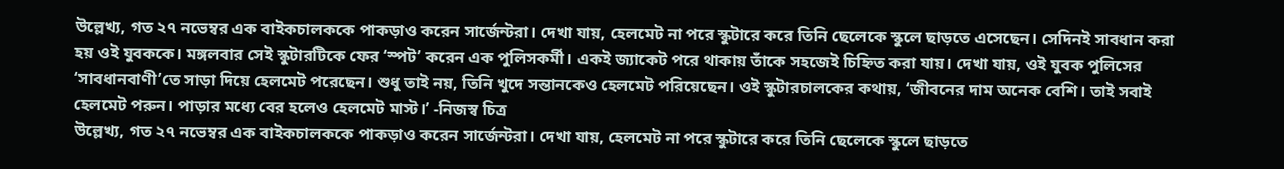উল্লেখ্য, গত ২৭ নভেম্বর এক বাইকচালককে পাকড়াও করেন সার্জেন্টরা। দেখা যায়, হেলমেট না পরে স্কুটারে করে তিনি ছেলেকে স্কুলে ছাড়তে এসেছেন। সেদিনই সাবধান করা হয় ওই যুবককে। মঙ্গলবার সেই স্কুটারটিকে ফের ‘স্পট’ করেন এক পুলিসকর্মী। একই জ্যাকেট পরে থাকায় তাঁকে সহজেই চিহ্নিত করা যায়। দেখা যায়, ওই যুবক পুলিসের ‘সাবধানবাণী’তে সাড়া দিয়ে হেলমেট পরেছেন। শুধু তাই নয়, তিনি খুদে সন্তানকেও হেলমেট পরিয়েছেন। ওই স্কুটারচালকের কথায়, ‘জীবনের দাম অনেক বেশি। তাই সবাই হেলমেট পরুন। পাড়ার মধ্যে বের হলেও হেলমেট মাস্ট।’ -নিজস্ব চিত্র
উল্লেখ্য, গত ২৭ নভেম্বর এক বাইকচালককে পাকড়াও করেন সার্জেন্টরা। দেখা যায়, হেলমেট না পরে স্কুটারে করে তিনি ছেলেকে স্কুলে ছাড়তে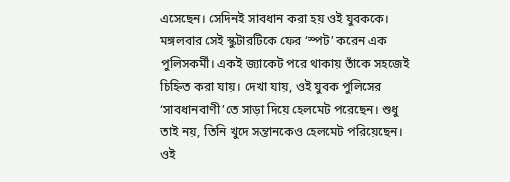এসেছেন। সেদিনই সাবধান করা হয় ওই যুবককে। মঙ্গলবার সেই স্কুটারটিকে ফের ‘স্পট’ করেন এক পুলিসকর্মী। একই জ্যাকেট পরে থাকায় তাঁকে সহজেই চিহ্নিত করা যায়। দেখা যায়, ওই যুবক পুলিসের ‘সাবধানবাণী’তে সাড়া দিয়ে হেলমেট পরেছেন। শুধু তাই নয়, তিনি খুদে সন্তানকেও হেলমেট পরিয়েছেন। ওই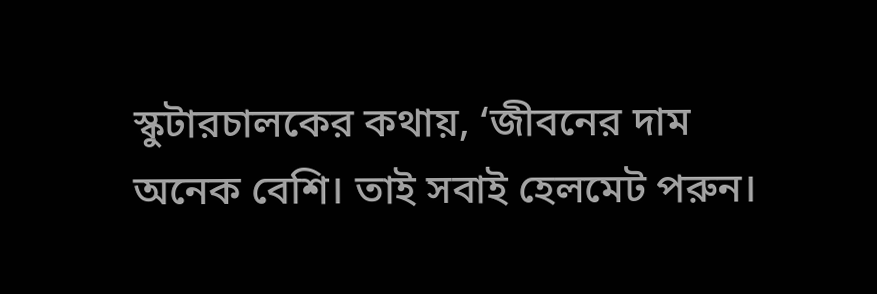স্কুটারচালকের কথায়, ‘জীবনের দাম অনেক বেশি। তাই সবাই হেলমেট পরুন।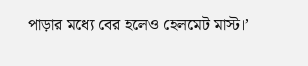পাড়ার মধ্যে বের হলেও হেলমেট মাস্ট।’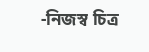-নিজস্ব চিত্র